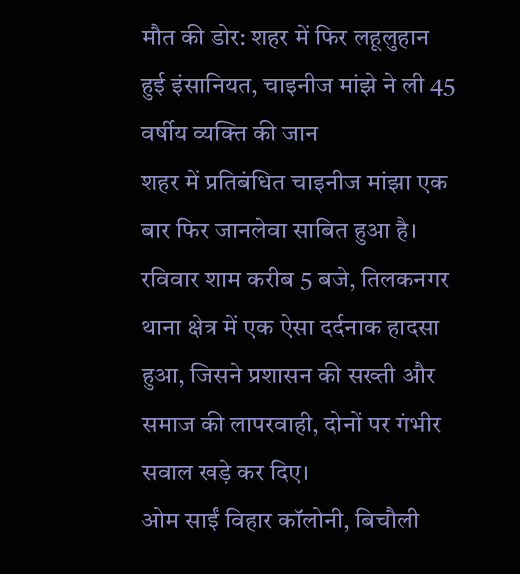मौत की डोर: शहर में फिर लहूलुहान हुई इंसानियत, चाइनीज मांझे ने ली 45 वर्षीय व्यक्ति की जान
शहर में प्रतिबंधित चाइनीज मांझा एक बार फिर जानलेवा साबित हुआ है। रविवार शाम करीब 5 बजे, तिलकनगर थाना क्षेत्र में एक ऐसा दर्दनाक हादसा हुआ, जिसने प्रशासन की सख्ती और समाज की लापरवाही, दोनों पर गंभीर सवाल खड़े कर दिए।
ओम साईं विहार कॉलोनी, बिचौली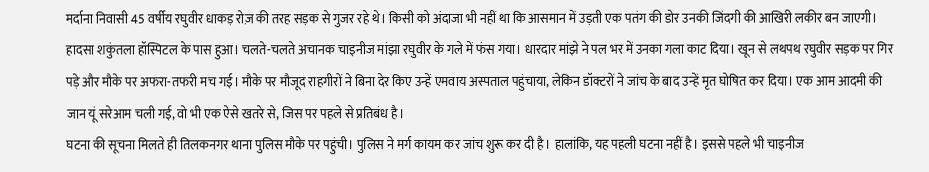मर्दाना निवासी 45 वर्षीय रघुवीर धाकड़ रोज़ की तरह सड़क से गुजर रहे थे। किसी को अंदाजा भी नहीं था कि आसमान में उड़ती एक पतंग की डोर उनकी जिंदगी की आखिरी लकीर बन जाएगी।
हादसा शकुंतला हॉस्पिटल के पास हुआ। चलते-चलते अचानक चाइनीज मांझा रघुवीर के गले में फंस गया। धारदार मांझे ने पल भर में उनका गला काट दिया। खून से लथपथ रघुवीर सड़क पर गिर पड़े और मौके पर अफरा-तफरी मच गई। मौके पर मौजूद राहगीरों ने बिना देर किए उन्हें एमवाय अस्पताल पहुंचाया, लेकिन डॉक्टरों ने जांच के बाद उन्हें मृत घोषित कर दिया। एक आम आदमी की जान यूं सरेआम चली गई, वो भी एक ऐसे खतरे से, जिस पर पहले से प्रतिबंध है।
घटना की सूचना मिलते ही तिलकनगर थाना पुलिस मौके पर पहुंची। पुलिस ने मर्ग कायम कर जांच शुरू कर दी है। हालांकि, यह पहली घटना नहीं है। इससे पहले भी चाइनीज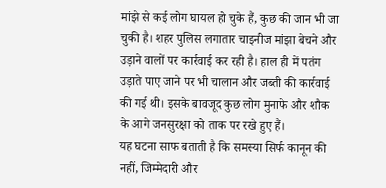मांझे से कई लोग घायल हो चुके हैं, कुछ की जान भी जा चुकी है। शहर पुलिस लगातार चाइनीज मांझा बेचने और उड़ाने वालों पर कार्रवाई कर रही है। हाल ही में पतंग उड़ाते पाए जाने पर भी चालान और जब्ती की कार्रवाई की गई थी। इसके बावजूद कुछ लोग मुनाफे और शौक के आगे जनसुरक्षा को ताक पर रखे हुए हैं।
यह घटना साफ बताती है कि समस्या सिर्फ कानून की नहीं, जिम्मेदारी और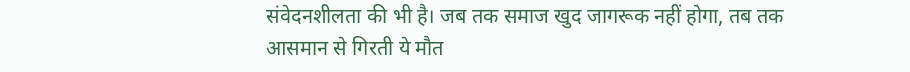संवेदनशीलता की भी है। जब तक समाज खुद जागरूक नहीं होगा, तब तक आसमान से गिरती ये मौत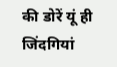की डोरें यूं ही जिंदगियां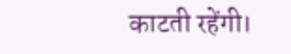काटती रहेंगी।